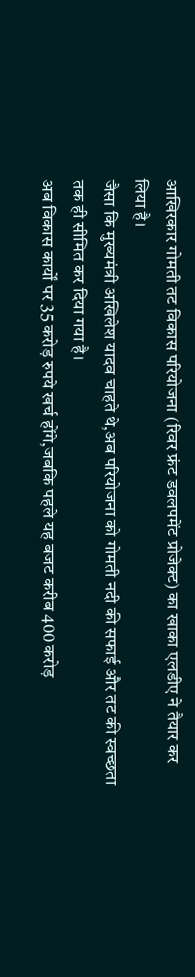आखिरकार गोमती तट विकास परियोजना (रिवर फ्रंट डवलपमेंट प्रोजेक्ट) का खाका एलडीए ने तैयार कर लिया है।
जैसा कि मुख्यमंत्री अखिलेश यादव चाहते थे,अब परियोजना को गोमती नदी की सफाई और तट की स्वच्छता तक ही सीमित कर दिया गया है।
अब विकास कार्यों पर 35 करोड़ रुपये खर्च होंगे,जबकि पहले यह बजट करीब 400 करोड़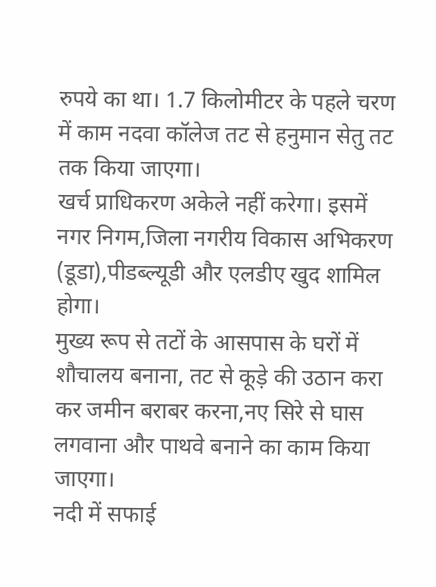रुपये का था। 1.7 किलोमीटर के पहले चरण में काम नदवा कॉलेज तट से हनुमान सेतु तट तक किया जाएगा।
खर्च प्राधिकरण अकेले नहीं करेगा। इसमें नगर निगम,जिला नगरीय विकास अभिकरण (डूडा),पीडब्ल्यूडी और एलडीए खुद शामिल होगा।
मुख्य रूप से तटों के आसपास के घरों में शौचालय बनाना, तट से कूड़े की उठान करा कर जमीन बराबर करना,नए सिरे से घास लगवाना और पाथवे बनाने का काम किया जाएगा।
नदी में सफाई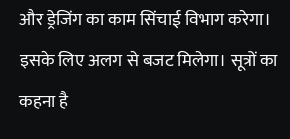और ड्रेजिंग का काम सिंचाई विभाग करेगा। इसके लिए अलग से बजट मिलेगा। सूत्रों का कहना है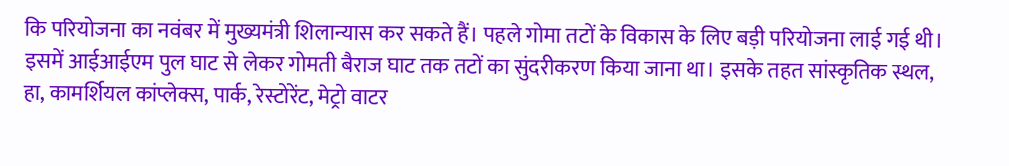कि परियोजना का नवंबर में मुख्यमंत्री शिलान्यास कर सकते हैं। पहले गोमा तटों के विकास के लिए बड़ी परियोजना लाई गई थी।
इसमें आईआईएम पुल घाट से लेकर गोमती बैराज घाट तक तटों का सुंदरीकरण किया जाना था। इसके तहत सांस्कृतिक स्थल, हा, कामर्शियल कांप्लेक्स, पार्क, रेस्टोरेंट, मेट्रो वाटर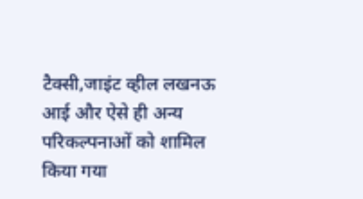टैक्सी,जाइंट व्हील लखनऊ आई और ऐसे ही अन्य परिकल्पनाओं को शामिल किया गया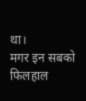था।
मगर इन सबको फिलहाल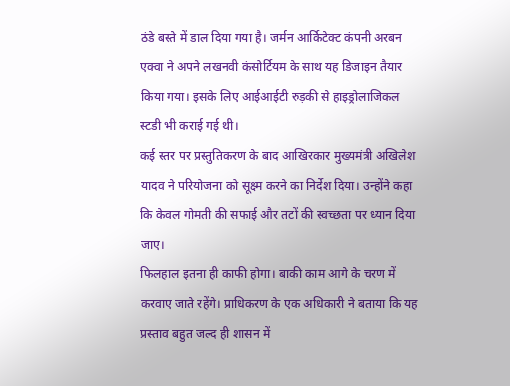ठंडे बस्ते में डाल दिया गया है। जर्मन आर्किटेक्ट कंपनी अरबन एक्वा ने अपने लखनवी कंसोर्टियम के साथ यह डिजाइन तैयार किया गया। इसके लिए आईआईटी रुड़की से हाइड्रोलाजिकल स्टडी भी कराई गई थी।
कई स्तर पर प्रस्तुतिकरण के बाद आखिरकार मुख्यमंत्री अखिलेश यादव ने परियोजना को सूक्ष्म करने का निर्देश दिया। उन्होंने कहा कि केवल गोमती की सफाई और तटों की स्वच्छता पर ध्यान दिया जाए।
फिलहाल इतना ही काफी होगा। बाकी काम आगे के चरण में करवाए जाते रहेंगे। प्राधिकरण के एक अधिकारी ने बताया कि यह प्रस्ताव बहुत जल्द ही शासन में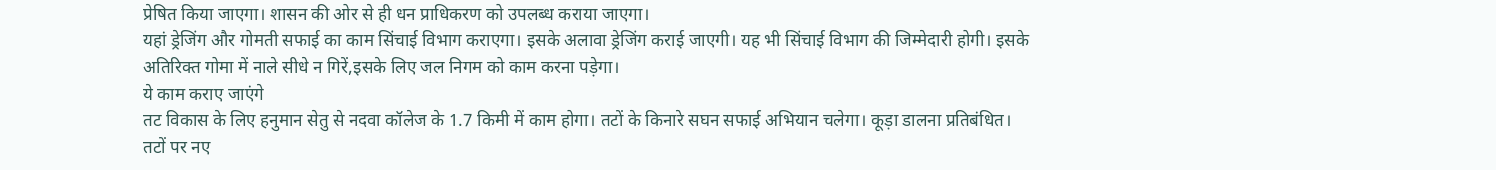प्रेषित किया जाएगा। शासन की ओर से ही धन प्राधिकरण को उपलब्ध कराया जाएगा।
यहां ड्रेजिंग और गोमती सफाई का काम सिंचाई विभाग कराएगा। इसके अलावा ड्रेजिंग कराई जाएगी। यह भी सिंचाई विभाग की जिम्मेदारी होगी। इसके अतिरिक्त गोमा में नाले सीधे न गिरें,इसके लिए जल निगम को काम करना पड़ेगा।
ये काम कराए जाएंगे
तट विकास के लिए हनुमान सेतु से नदवा कॉलेज के 1.7 किमी में काम होगा। तटों के किनारे सघन सफाई अभियान चलेगा। कूड़ा डालना प्रतिबंधित।
तटों पर नए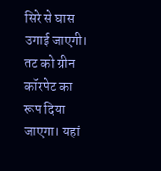सिरे से घास उगाई जाएगी। तट को ग्रीन कॉरपेट का रूप दिया जाएगा। यहां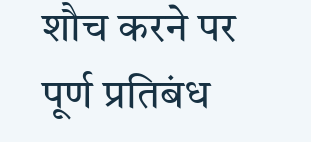शौच करने पर पूर्ण प्रतिबंध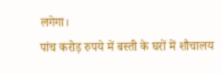लगेगा।
पांच करोड़ रुपये में बस्ती के घरों में शौचालय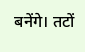बनेंगे। तटों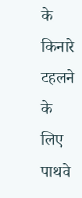के किनारे टहलने के लिए पाथवे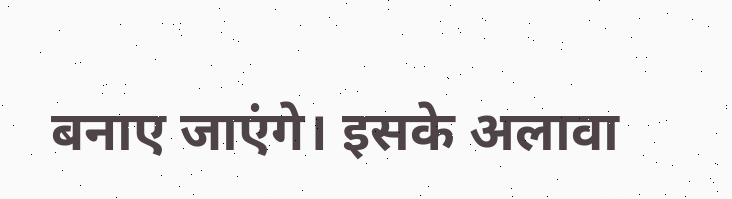बनाए जाएंगे। इसके अलावा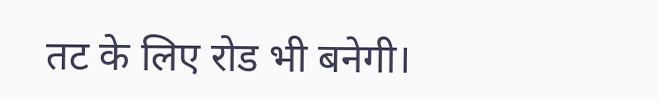तट के लिए रोड भी बनेगी।